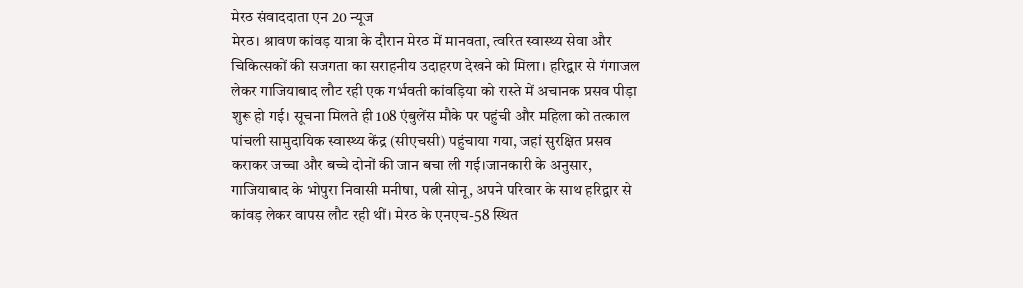मेरठ संवाददाता एन 20 न्यूज
मेरठ। श्रावण कांवड़ यात्रा के दौरान मेरठ में मानवता, त्वरित स्वास्थ्य सेवा और चिकित्सकों की सजगता का सराहनीय उदाहरण देखने को मिला। हरिद्वार से गंगाजल लेकर गाजियाबाद लौट रही एक गर्भवती कांवड़िया को रास्ते में अचानक प्रसव पीड़ा शुरू हो गई। सूचना मिलते ही 108 एंबुलेंस मौके पर पहुंची और महिला को तत्काल पांचली सामुदायिक स्वास्थ्य केंद्र (सीएचसी) पहुंचाया गया, जहां सुरक्षित प्रसव कराकर जच्चा और बच्चे दोनों की जान बचा ली गई।जानकारी के अनुसार, गाजियाबाद के भोपुरा निवासी मनीषा, पत्नी सोनू, अपने परिवार के साथ हरिद्वार से कांवड़ लेकर वापस लौट रही थीं। मेरठ के एनएच-58 स्थित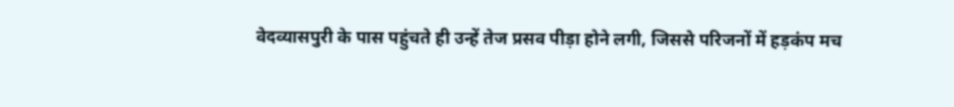वेदव्यासपुरी के पास पहुंचते ही उन्हें तेज प्रसव पीड़ा होने लगी, जिससे परिजनों में हड़कंप मच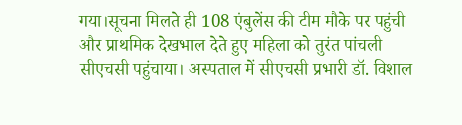गया।सूचना मिलते ही 108 एंबुलेंस की टीम मौके पर पहुंची और प्राथमिक देखभाल देते हुए महिला को तुरंत पांचली सीएचसी पहुंचाया। अस्पताल में सीएचसी प्रभारी डॉ. विशाल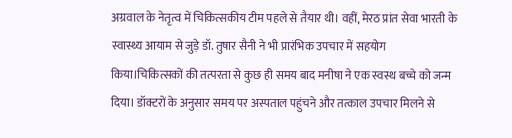अग्रवाल के नेतृत्व में चिकित्सकीय टीम पहले से तैयार थी। वहीं, मेरठ प्रांत सेवा भारती के स्वास्थ्य आयाम से जुड़े डॉ. तुषार सैनी ने भी प्रारंभिक उपचार में सहयोग किया।चिकित्सकों की तत्परता से कुछ ही समय बाद मनीषा ने एक स्वस्थ बच्चे को जन्म दिया। डॉक्टरों के अनुसार समय पर अस्पताल पहुंचने और तत्काल उपचार मिलने से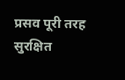प्रसव पूरी तरह सुरक्षित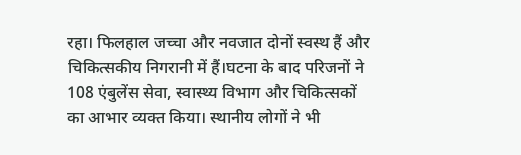रहा। फिलहाल जच्चा और नवजात दोनों स्वस्थ हैं और चिकित्सकीय निगरानी में हैं।घटना के बाद परिजनों ने 108 एंबुलेंस सेवा, स्वास्थ्य विभाग और चिकित्सकों का आभार व्यक्त किया। स्थानीय लोगों ने भी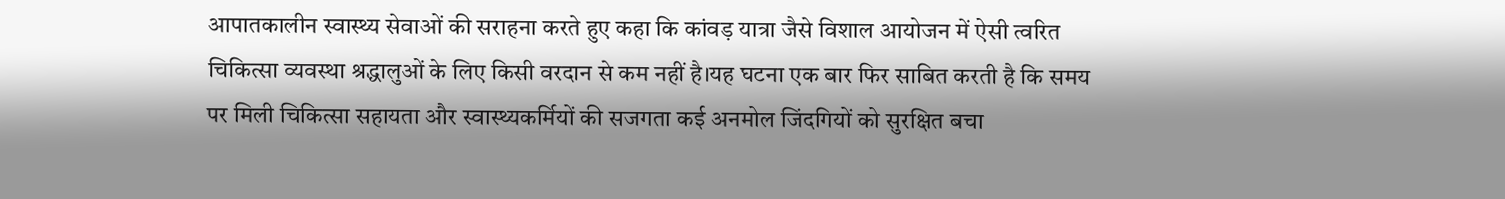आपातकालीन स्वास्थ्य सेवाओं की सराहना करते हुए कहा कि कांवड़ यात्रा जैसे विशाल आयोजन में ऐसी त्वरित चिकित्सा व्यवस्था श्रद्धालुओं के लिए किसी वरदान से कम नहीं है।यह घटना एक बार फिर साबित करती है कि समय पर मिली चिकित्सा सहायता और स्वास्थ्यकर्मियों की सजगता कई अनमोल जिंदगियों को सुरक्षित बचा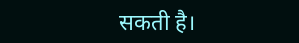सकती है।